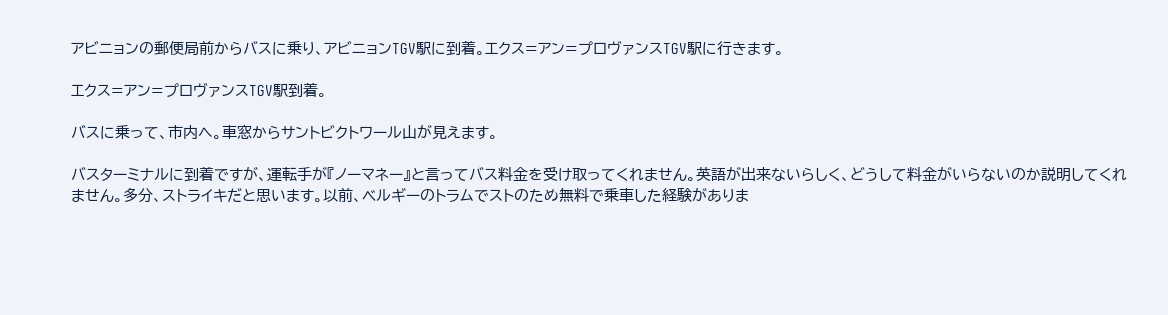アビニョンの郵便局前からバスに乗り、アビニョンTGV駅に到着。エクス=アン=プロヴァンスTGV駅に行きます。

エクス=アン=プロヴァンスTGV駅到着。

バスに乗って、市内へ。車窓からサントビクトワール山が見えます。

バスターミナルに到着ですが、運転手が『ノーマネー』と言ってバス料金を受け取ってくれません。英語が出来ないらしく、どうして料金がいらないのか説明してくれません。多分、ストライキだと思います。以前、ベルギーのトラムでストのため無料で乗車した経験がありま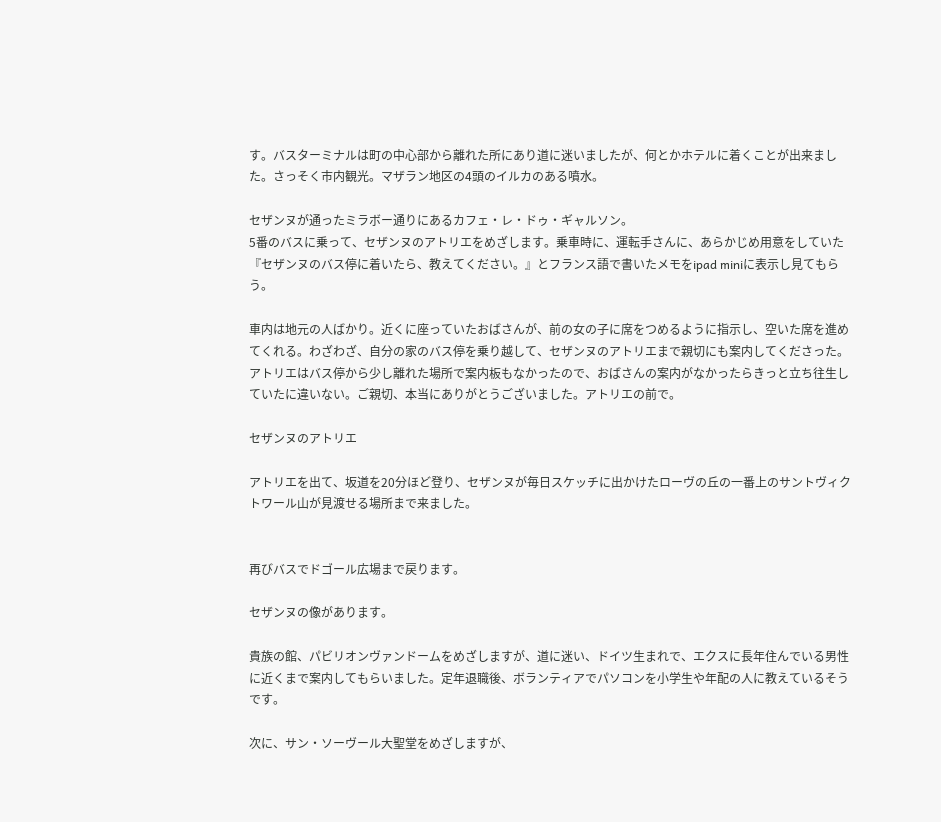す。バスターミナルは町の中心部から離れた所にあり道に迷いましたが、何とかホテルに着くことが出来ました。さっそく市内観光。マザラン地区の4頭のイルカのある噴水。

セザンヌが通ったミラボー通りにあるカフェ・レ・ドゥ・ギャルソン。
5番のバスに乗って、セザンヌのアトリエをめざします。乗車時に、運転手さんに、あらかじめ用意をしていた『セザンヌのバス停に着いたら、教えてください。』とフランス語で書いたメモをipad miniに表示し見てもらう。

車内は地元の人ばかり。近くに座っていたおばさんが、前の女の子に席をつめるように指示し、空いた席を進めてくれる。わざわざ、自分の家のバス停を乗り越して、セザンヌのアトリエまで親切にも案内してくださった。アトリエはバス停から少し離れた場所で案内板もなかったので、おばさんの案内がなかったらきっと立ち往生していたに違いない。ご親切、本当にありがとうございました。アトリエの前で。

セザンヌのアトリエ

アトリエを出て、坂道を20分ほど登り、セザンヌが毎日スケッチに出かけたローヴの丘の一番上のサントヴィクトワール山が見渡せる場所まで来ました。


再びバスでドゴール広場まで戻ります。

セザンヌの像があります。

貴族の館、パビリオンヴァンドームをめざしますが、道に迷い、ドイツ生まれで、エクスに長年住んでいる男性に近くまで案内してもらいました。定年退職後、ボランティアでパソコンを小学生や年配の人に教えているそうです。

次に、サン・ソーヴール大聖堂をめざしますが、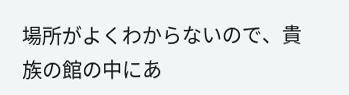場所がよくわからないので、貴族の館の中にあ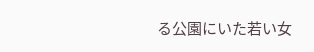る公園にいた若い女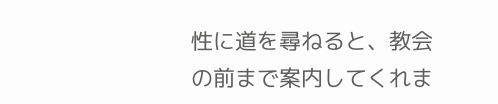性に道を尋ねると、教会の前まで案内してくれま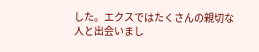した。エクスではたくさんの親切な人と出会いまし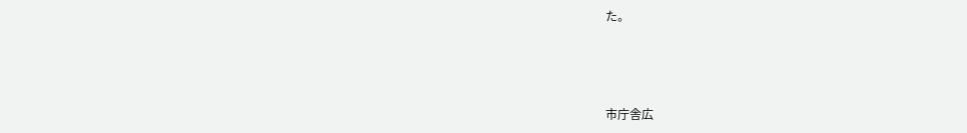た。



市庁舎広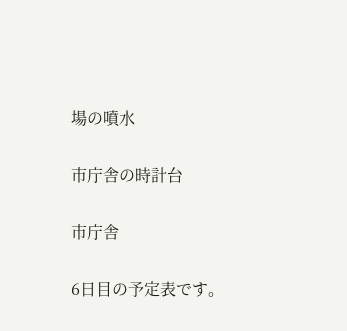場の噴水

市庁舎の時計台

市庁舎

6日目の予定表です。